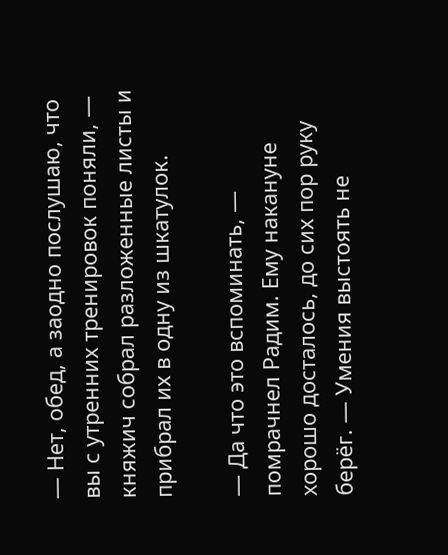— Нет, обед, а заодно послушаю, что вы с утренних тренировок поняли, — княжич собрал разложенные листы и прибрал их в одну из шкатулок.

— Да что это вспоминать, — помрачнел Радим. Ему накануне хорошо досталось, до сих пор руку берёг. — Умения выстоять не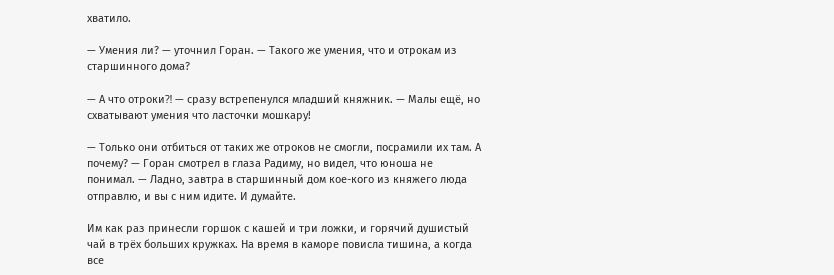хватило.

— Умения ли? — уточнил Горан. — Такого же умения, что и отрокам из старшинного дома?

— А что отроки⁈ — сразу встрепенулся младший княжник. — Малы ещё, но схватывают умения что ласточки мошкару!

— Только они отбиться от таких же отроков не смогли, посрамили их там. А почему? — Горан смотрел в глаза Радиму, но видел, что юноша не понимал. — Ладно, завтра в старшинный дом кое-кого из княжего люда отправлю, и вы с ним идите. И думайте.

Им как раз принесли горшок с кашей и три ложки, и горячий душистый чай в трёх больших кружках. На время в каморе повисла тишина, а когда все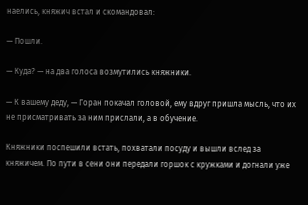наелись, княжич встал и скомандовал:

— Пошли.

— Куда? — на два голоса возмутились княжники.

— К вашему деду, — Горан покачал головой, ему вдруг пришла мысль, что их не присматривать за ним прислали, а в обучение.

Княжники поспешили встать, похватали посуду и вышли вслед за княжичем. По пути в сени они передали горшок с кружками и догнали уже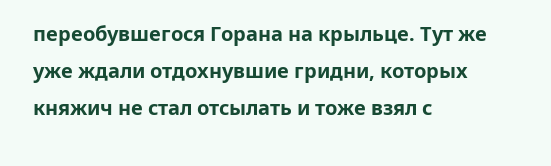переобувшегося Горана на крыльце. Тут же уже ждали отдохнувшие гридни, которых княжич не стал отсылать и тоже взял с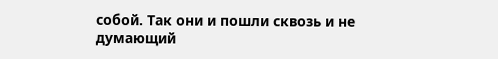собой. Так они и пошли сквозь и не думающий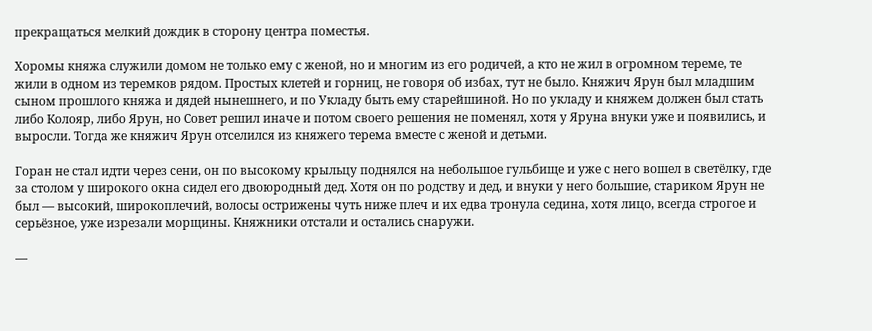прекращаться мелкий дождик в сторону центра поместья.

Хоромы княжа служили домом не только ему с женой, но и многим из его родичей, а кто не жил в огромном тереме, те жили в одном из теремков рядом. Простых клетей и горниц, не говоря об избах, тут не было. Княжич Ярун был младшим сыном прошлого княжа и дядей нынешнего, и по Укладу быть ему старейшиной. Но по укладу и княжем должен был стать либо Колояр, либо Ярун, но Совет решил иначе и потом своего решения не поменял, хотя у Яруна внуки уже и появились, и выросли. Тогда же княжич Ярун отселился из княжего терема вместе с женой и детьми.

Горан не стал идти через сени, он по высокому крыльцу поднялся на небольшое гульбище и уже с него вошел в светёлку, где за столом у широкого окна сидел его двоюродный дед. Хотя он по родству и дед, и внуки у него большие, стариком Ярун не был — высокий, широкоплечий, волосы острижены чуть ниже плеч и их едва тронула седина, хотя лицо, всегда строгое и серьёзное, уже изрезали морщины. Княжники отстали и остались снаружи.

—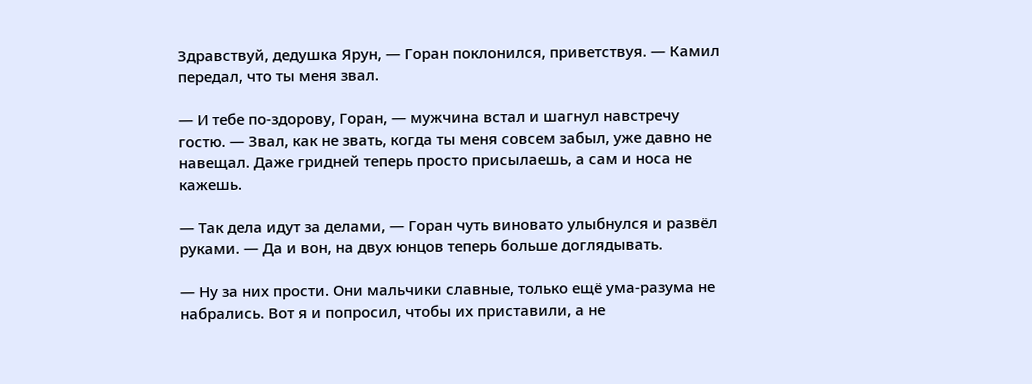Здравствуй, дедушка Ярун, — Горан поклонился, приветствуя. — Камил передал, что ты меня звал.

— И тебе по-здорову, Горан, — мужчина встал и шагнул навстречу гостю. — Звал, как не звать, когда ты меня совсем забыл, уже давно не навещал. Даже гридней теперь просто присылаешь, а сам и носа не кажешь.

— Так дела идут за делами, — Горан чуть виновато улыбнулся и развёл руками. — Да и вон, на двух юнцов теперь больше доглядывать.

— Ну за них прости. Они мальчики славные, только ещё ума-разума не набрались. Вот я и попросил, чтобы их приставили, а не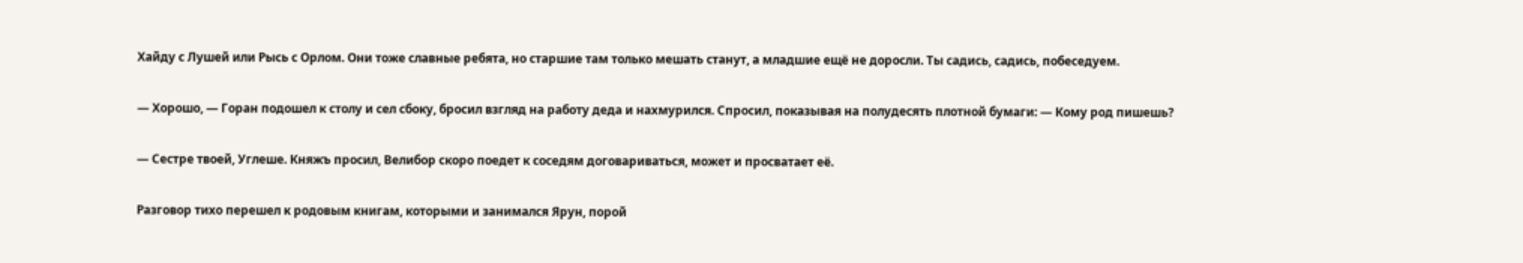Хайду с Лушей или Рысь с Орлом. Они тоже славные ребята, но старшие там только мешать станут, а младшие ещё не доросли. Ты садись, садись, побеседуем.

— Хорошо, — Горан подошел к столу и сел сбоку, бросил взгляд на работу деда и нахмурился. Спросил, показывая на полудесять плотной бумаги: — Кому род пишешь?

— Сестре твоей, Углеше. Княжъ просил, Велибор скоро поедет к соседям договариваться, может и просватает её.

Разговор тихо перешел к родовым книгам, которыми и занимался Ярун, порой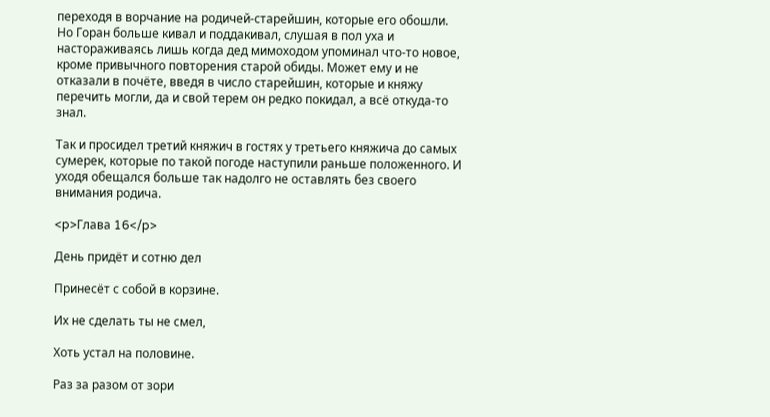переходя в ворчание на родичей-старейшин, которые его обошли. Но Горан больше кивал и поддакивал, слушая в пол уха и настораживаясь лишь когда дед мимоходом упоминал что-то новое, кроме привычного повторения старой обиды. Может ему и не отказали в почёте, введя в число старейшин, которые и княжу перечить могли, да и свой терем он редко покидал, а всё откуда-то знал.

Так и просидел третий княжич в гостях у третьего княжича до самых сумерек, которые по такой погоде наступили раньше положенного. И уходя обещался больше так надолго не оставлять без своего внимания родича.

<p>Глава 16</p>

День придёт и сотню дел

Принесёт с собой в корзине.

Их не сделать ты не смел,

Хоть устал на половине.

Раз за разом от зори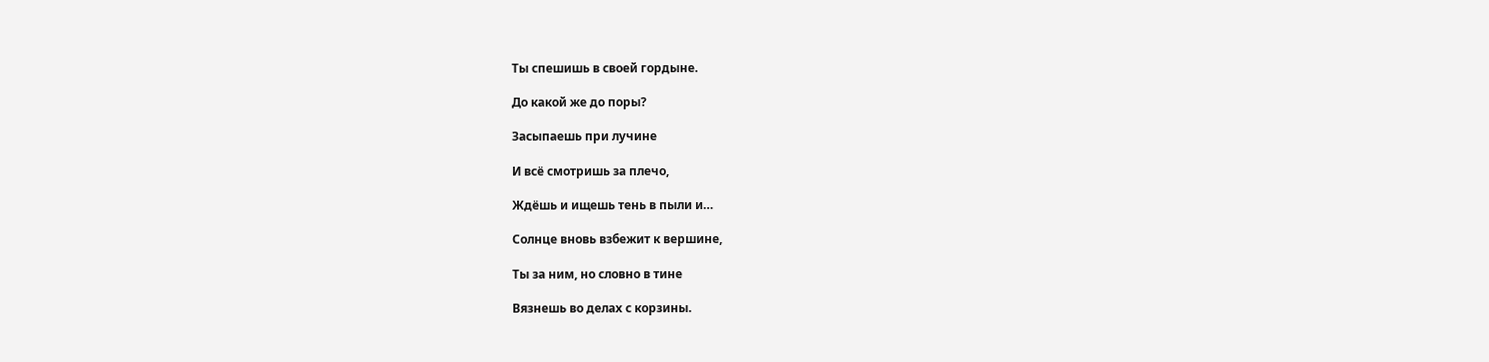Ты спешишь в своей гордыне.

До какой же до поры?

Засыпаешь при лучине

И всё смотришь за плечо,

Ждёшь и ищешь тень в пыли и…

Солнце вновь взбежит к вершине,

Ты за ним, но словно в тине

Вязнешь во делах с корзины.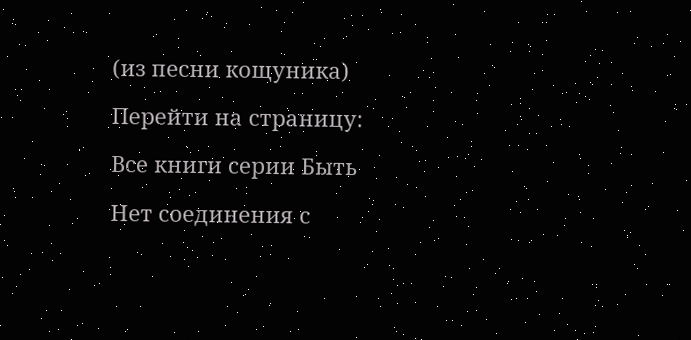(из песни кощуника)

Перейти на страницу:

Все книги серии Быть

Нет соединения с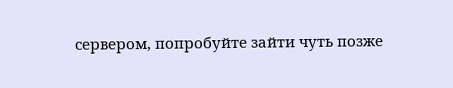сервером, попробуйте зайти чуть позже